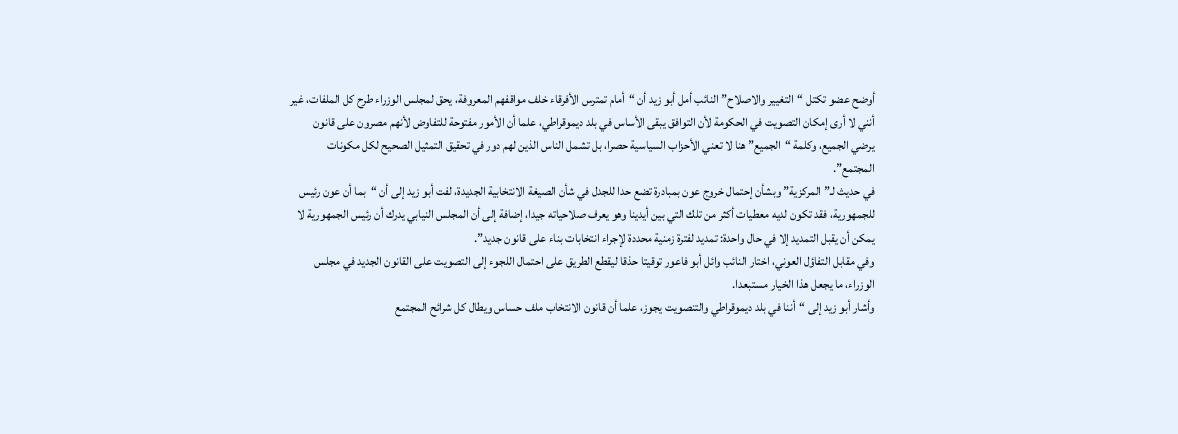أوضح عضو تكتل “التغيير والاصلاح” النائب أمل أبو زيد أن “أمام تمترس الأفرقاء خلف مواقفهم المعروفة، يحق لمجلس الوزراء طرح كل الملفات، غير أنني لا أرى إمكان التصويت في الحكومة لأن التوافق يبقى الأساس في بلد ديموقراطي، علما أن الأمور مفتوحة للتفاوض لأنهم مصرون على قانون يرضي الجميع، وكلمة “الجميع” هنا لا تعني الأحزاب السياسية حصرا، بل تشمل الناس الذين لهم دور في تحقيق التمثيل الصحيح لكل مكونات المجتمع”.
في حديث لـ”المركزية” وبشأن إحتمال خروج عون بمبادرة تضع حدا للجدل في شأن الصيغة الانتخابية الجديدة، لفت أبو زيد إلى أن “بما أن عون رئيس للجمهورية، فقد تكون لديه معطيات أكثر من تلك التي بين أيدينا وهو يعرف صلاحياته جيدا، إضافة إلى أن المجلس النيابي يدرك أن رئيس الجمهورية لا يمكن أن يقبل التمديد إلا في حال واحدة: تمديد لفترة زمنية محددة لإجراء انتخابات بناء على قانون جديد”.
وفي مقابل التفاؤل العوني، اختار النائب وائل أبو فاعور توقيتا حذقا ليقطع الطريق على احتمال اللجوء إلى التصويت على القانون الجديد في مجلس الوزراء، ما يجعل هذا الخيار مستبعدا.
وأشار أبو زيد إلى “أننا في بلد ديموقراطي والتنصويت يجوز، علما أن قانون الانتخاب ملف حساس ويطال كل شرائح المجتمع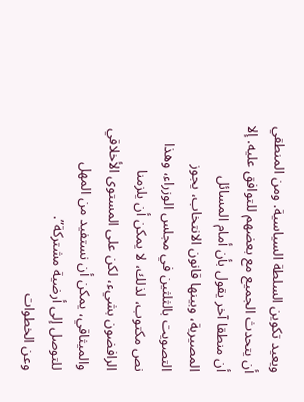ويعيد تكوين السلطة السياسية. ومن المنطقي أن يتحدث الجميع مع بعضهم للتوافق عليه. إلا أن منطقا آخر يقول بأن أمام المسائل المصيرية، وبينها قانون الانتخاب، يجوز التصويت بالثلثين في مجلس الوزراء، وهذا نص مكتوب، لذلك، لا يمكن أن يلزمنا الرافضون بشيء، لكن على المستوى الأخلاقي والميثاقي، يمكن أن نستفيد من المهل للتوصل إلى أرضية مشتركة”.
وعن الخطوات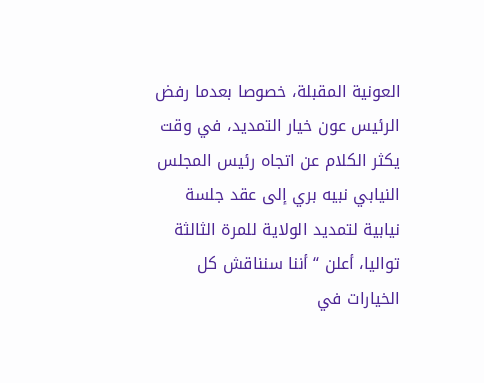العونية المقبلة، خصوصا بعدما رفض الرئيس عون خيار التمديد، في وقت يكثر الكلام عن اتجاه رئيس المجلس النيابي نبيه بري إلى عقد جلسة نيابية لتمديد الولاية للمرة الثالثة تواليا، أعلن “أننا سنناقش كل الخيارات في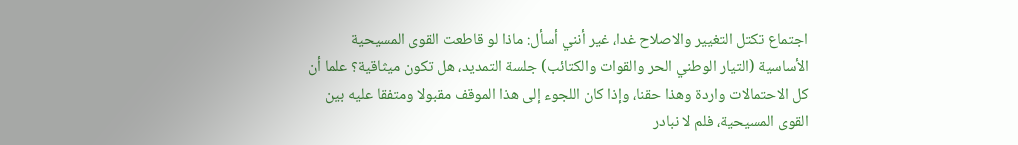اجتماع تكتل التغيير والاصلاح غدا، غير أنني أسأل: ماذا لو قاطعت القوى المسيحية الأساسية (التيار الوطني الحر والقوات والكتائب) جلسة التمديد، هل تكون ميثاقية؟ علما أن كل الاحتمالات واردة وهذا حقنا، وإذا كان اللجوء إلى هذا الموقف مقبولا ومتفقا عليه بين القوى المسيحية، فلم لا نبادر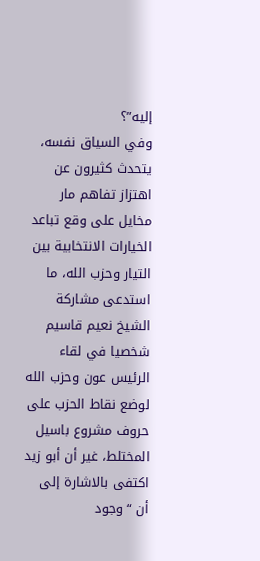إليه”؟
وفي السياق نفسه، يتحدث كثيرون عن اهتزاز تفاهم مار مخايل على وقع تباعد الخيارات الانتخابية بين التيار وحزب الله، ما استدعى مشاركة الشيخ نعيم قاسيم شخصيا في لقاء الرئيس عون وحزب الله لوضع نقاط الحزب على حروف مشروع باسيل المختلط، غير أن أبو زيد اكتفى بالاشارة إلى أن “وجود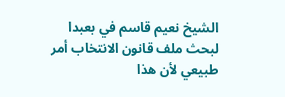الشيخ نعيم قاسم في بعبدا لبحث ملف قانون الانتخاب أمر طبيعي لأن هذا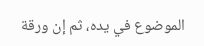الموضوع في يده، ثم إن ورقة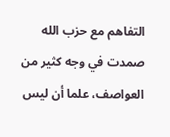التفاهم مع حزب الله صمدت في وجه كثير من العواصف، علما أن ليس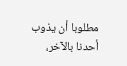مطلوبا أن يذوب أحدنا بالآخر،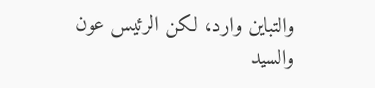والتباين وارد، لكن الرئيس عون والسيد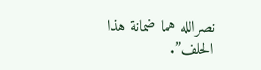نصرالله هما ضمانة هذا الحلف”.